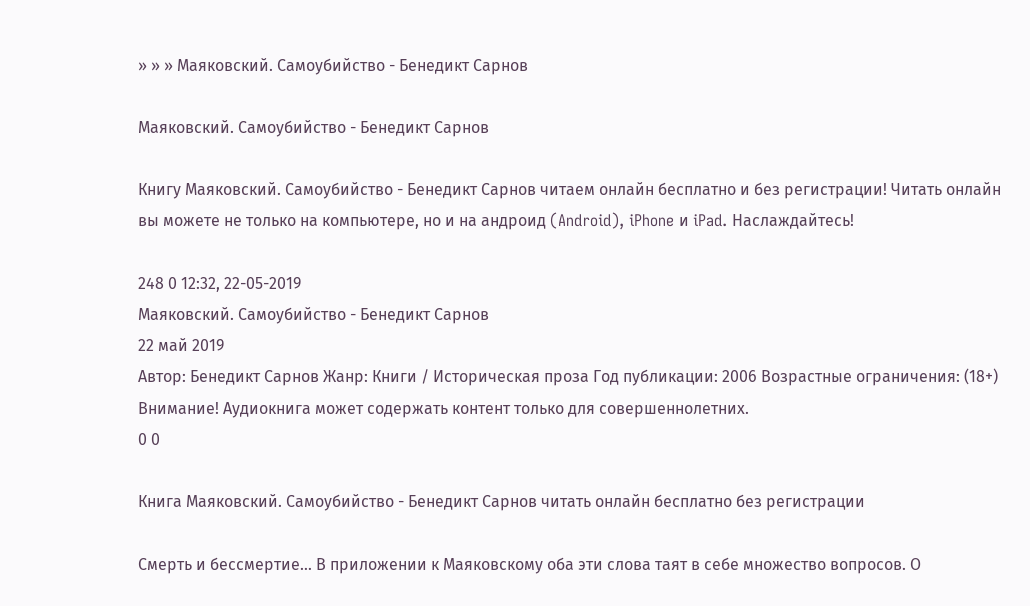» » » Маяковский. Самоубийство - Бенедикт Сарнов

Маяковский. Самоубийство - Бенедикт Сарнов

Книгу Маяковский. Самоубийство - Бенедикт Сарнов читаем онлайн бесплатно и без регистрации! Читать онлайн вы можете не только на компьютере, но и на андроид (Android), iPhone и iPad. Наслаждайтесь!

248 0 12:32, 22-05-2019
Маяковский. Самоубийство - Бенедикт Сарнов
22 май 2019
Автор: Бенедикт Сарнов Жанр: Книги / Историческая проза Год публикации: 2006 Возрастные ограничения: (18+) Внимание! Аудиокнига может содержать контент только для совершеннолетних.
0 0

Книга Маяковский. Самоубийство - Бенедикт Сарнов читать онлайн бесплатно без регистрации

Смерть и бессмертие… В приложении к Маяковскому оба эти слова таят в себе множество вопросов. О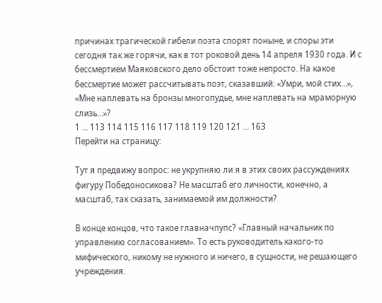причинах трагической гибели поэта спорят поныне, и споры эти сегодня так же горячи, как в тот роковой день 14 апреля 1930 года. И с бессмертием Маяковского дело обстоит тоже непросто. На какое бессмертие может рассчитывать поэт, сказавший: «Умри, мой стих…», «Мне наплевать на бронзы многопудье, мне наплевать на мраморную слизь…»?
1 ... 113 114 115 116 117 118 119 120 121 ... 163
Перейти на страницу:

Тут я предвижу вопрос: не укрупняю ли я в этих своих рассуждениях фигуру Победоносикова? Не масштаб его личности, конечно, а масштаб, так сказать, занимаемой им должности?

В конце концов, что такое главначпупс? «Главный начальник по управлению согласованием». То есть руководитель какого-то мифического, никому не нужного и ничего, в сущности, не решающего учреждения.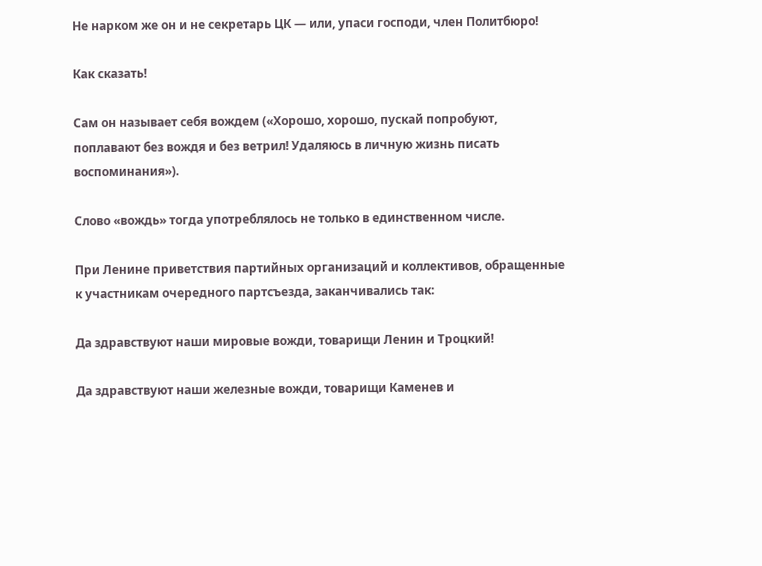Не нарком же он и не секретарь ЦК — или, упаси господи, член Политбюро!

Как сказать!

Сам он называет себя вождем («Хорошо, хорошо, пускай попробуют, поплавают без вождя и без ветрил! Удаляюсь в личную жизнь писать воспоминания»).

Слово «вождь» тогда употреблялось не только в единственном числе.

При Ленине приветствия партийных организаций и коллективов, обращенные к участникам очередного партсъезда, заканчивались так:

Да здравствуют наши мировые вожди, товарищи Ленин и Троцкий!

Да здравствуют наши железные вожди, товарищи Каменев и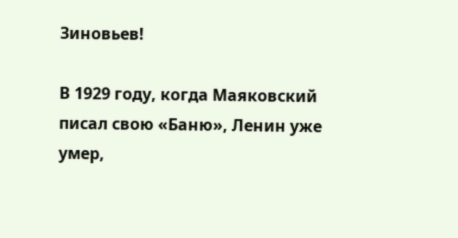Зиновьев!

В 1929 году, когда Маяковский писал свою «Баню», Ленин уже умер,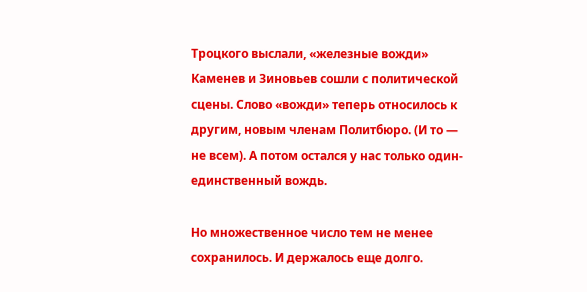Троцкого выслали, «железные вожди» Каменев и Зиновьев сошли с политической сцены. Слово «вожди» теперь относилось к другим, новым членам Политбюро. (И то — не всем). А потом остался у нас только один-единственный вождь.

Но множественное число тем не менее сохранилось. И держалось еще долго.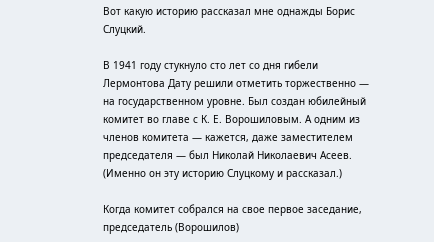Вот какую историю рассказал мне однажды Борис Слуцкий.

В 1941 году стукнуло сто лет со дня гибели Лермонтова Дату решили отметить торжественно — на государственном уровне. Был создан юбилейный комитет во главе с К. Е. Ворошиловым. А одним из членов комитета — кажется, даже заместителем председателя — был Николай Николаевич Асеев. (Именно он эту историю Слуцкому и рассказал.)

Когда комитет собрался на свое первое заседание, председатель (Ворошилов)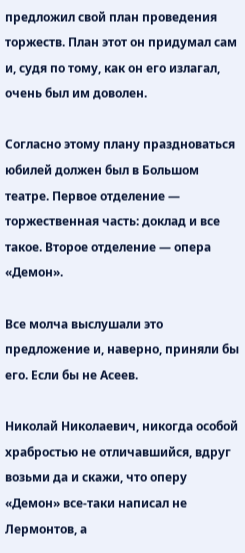предложил свой план проведения торжеств. План этот он придумал сам и, судя по тому, как он его излагал, очень был им доволен.

Согласно этому плану праздноваться юбилей должен был в Большом театре. Первое отделение — торжественная часть: доклад и все такое. Второе отделение — опера «Демон».

Все молча выслушали это предложение и, наверно, приняли бы его. Если бы не Асеев.

Николай Николаевич, никогда особой храбростью не отличавшийся, вдруг возьми да и скажи, что оперу «Демон» все-таки написал не Лермонтов, а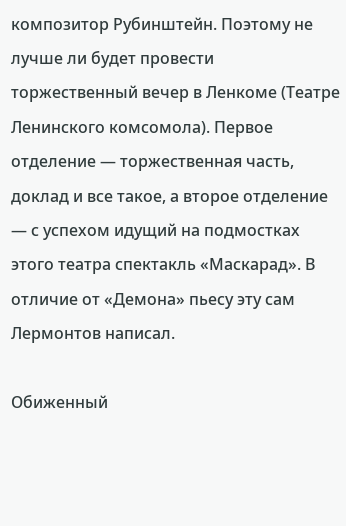композитор Рубинштейн. Поэтому не лучше ли будет провести торжественный вечер в Ленкоме (Театре Ленинского комсомола). Первое отделение — торжественная часть, доклад и все такое, а второе отделение — с успехом идущий на подмостках этого театра спектакль «Маскарад». В отличие от «Демона» пьесу эту сам Лермонтов написал.

Обиженный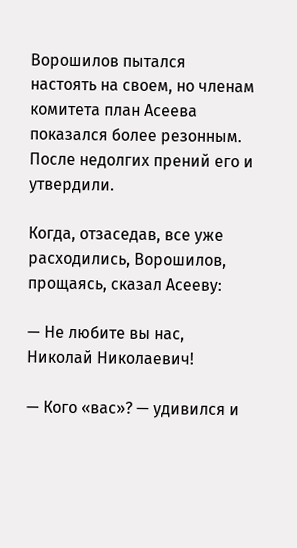Ворошилов пытался настоять на своем, но членам комитета план Асеева показался более резонным. После недолгих прений его и утвердили.

Когда, отзаседав, все уже расходились, Ворошилов, прощаясь, сказал Асееву:

— Не любите вы нас, Николай Николаевич!

— Кого «вас»? — удивился и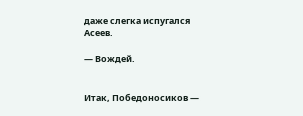даже слегка испугался Асеев.

— Вождей.


Итак, Победоносиков —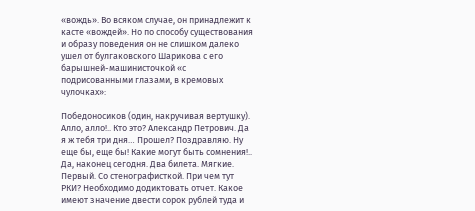«вождь». Во всяком случае, он принадлежит к касте «вождей». Но по способу существования и образу поведения он не слишком далеко ушел от булгаковского Шарикова с его барышней-машинисточкой «с подрисованными глазами, в кремовых чулочках»:

Победоносиков (один, накручивая вертушку). Алло, алло!.. Кто это? Александр Петрович. Да я ж тебя три дня… Прошел? Поздравляю. Ну еще бы, еще бы! Какие могут быть сомнения!.. Да, наконец сегодня. Два билета. Мягкие. Первый. Со стенографисткой. При чем тут РКИ? Необходимо додиктовать отчет. Какое имеют значение двести сорок рублей туда и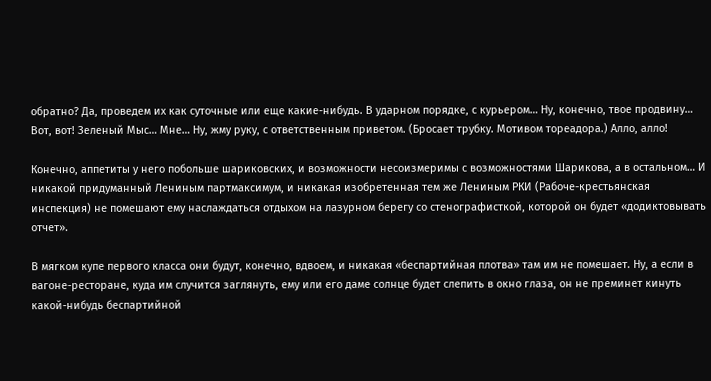обратно? Да, проведем их как суточные или еще какие-нибудь. В ударном порядке, с курьером… Ну, конечно, твое продвину… Вот, вот! Зеленый Мыс… Мне… Ну, жму руку, с ответственным приветом. (Бросает трубку. Мотивом тореадора.) Алло, алло!

Конечно, аппетиты у него побольше шариковских, и возможности несоизмеримы с возможностями Шарикова, а в остальном… И никакой придуманный Лениным партмаксимум, и никакая изобретенная тем же Лениным РКИ (Рабоче-крестьянская инспекция) не помешают ему наслаждаться отдыхом на лазурном берегу со стенографисткой, которой он будет «додиктовывать отчет».

В мягком купе первого класса они будут, конечно, вдвоем, и никакая «беспартийная плотва» там им не помешает. Ну, а если в вагоне-ресторане, куда им случится заглянуть, ему или его даме солнце будет слепить в окно глаза, он не преминет кинуть какой-нибудь беспартийной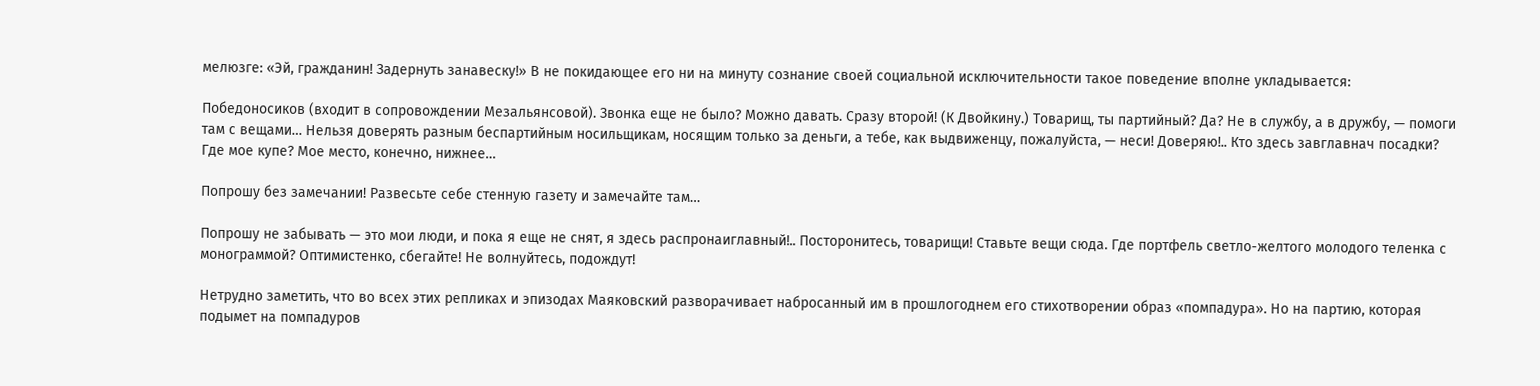мелюзге: «Эй, гражданин! Задернуть занавеску!» В не покидающее его ни на минуту сознание своей социальной исключительности такое поведение вполне укладывается:

Победоносиков (входит в сопровождении Мезальянсовой). Звонка еще не было? Можно давать. Сразу второй! (К Двойкину.) Товарищ, ты партийный? Да? Не в службу, а в дружбу, — помоги там с вещами… Нельзя доверять разным беспартийным носильщикам, носящим только за деньги, а тебе, как выдвиженцу, пожалуйста, — неси! Доверяю!.. Кто здесь завглавнач посадки? Где мое купе? Мое место, конечно, нижнее…

Попрошу без замечании! Развесьте себе стенную газету и замечайте там…

Попрошу не забывать — это мои люди, и пока я еще не снят, я здесь распронаиглавный!.. Посторонитесь, товарищи! Ставьте вещи сюда. Где портфель светло-желтого молодого теленка с монограммой? Оптимистенко, сбегайте! Не волнуйтесь, подождут!

Нетрудно заметить, что во всех этих репликах и эпизодах Маяковский разворачивает набросанный им в прошлогоднем его стихотворении образ «помпадура». Но на партию, которая подымет на помпадуров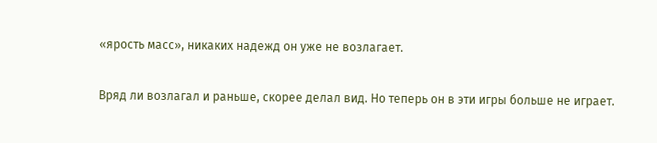«ярость масс», никаких надежд он уже не возлагает.

Вряд ли возлагал и раньше, скорее делал вид. Но теперь он в эти игры больше не играет.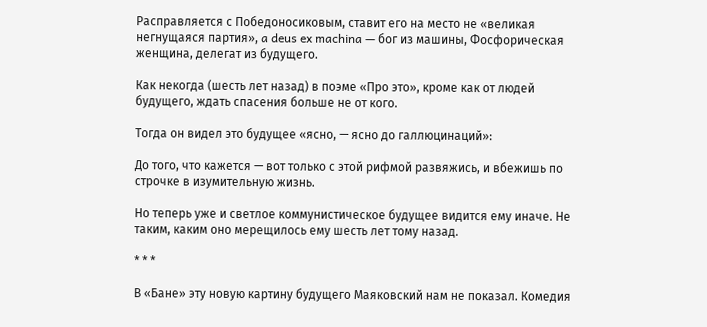Расправляется с Победоносиковым, ставит его на место не «великая негнущаяся партия», a deus ex machina — бог из машины, Фосфорическая женщина, делегат из будущего.

Как некогда (шесть лет назад) в поэме «Про это», кроме как от людей будущего, ждать спасения больше не от кого.

Тогда он видел это будущее «ясно, — ясно до галлюцинаций»:

До того, что кажется — вот только с этой рифмой развяжись, и вбежишь по строчке в изумительную жизнь.

Но теперь уже и светлое коммунистическое будущее видится ему иначе. Не таким, каким оно мерещилось ему шесть лет тому назад.

* * *

В «Бане» эту новую картину будущего Маяковский нам не показал. Комедия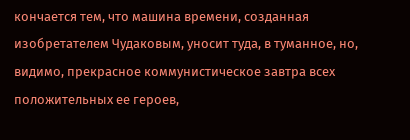кончается тем, что машина времени, созданная изобретателем Чудаковым, уносит туда, в туманное, но, видимо, прекрасное коммунистическое завтра всех положительных ее героев,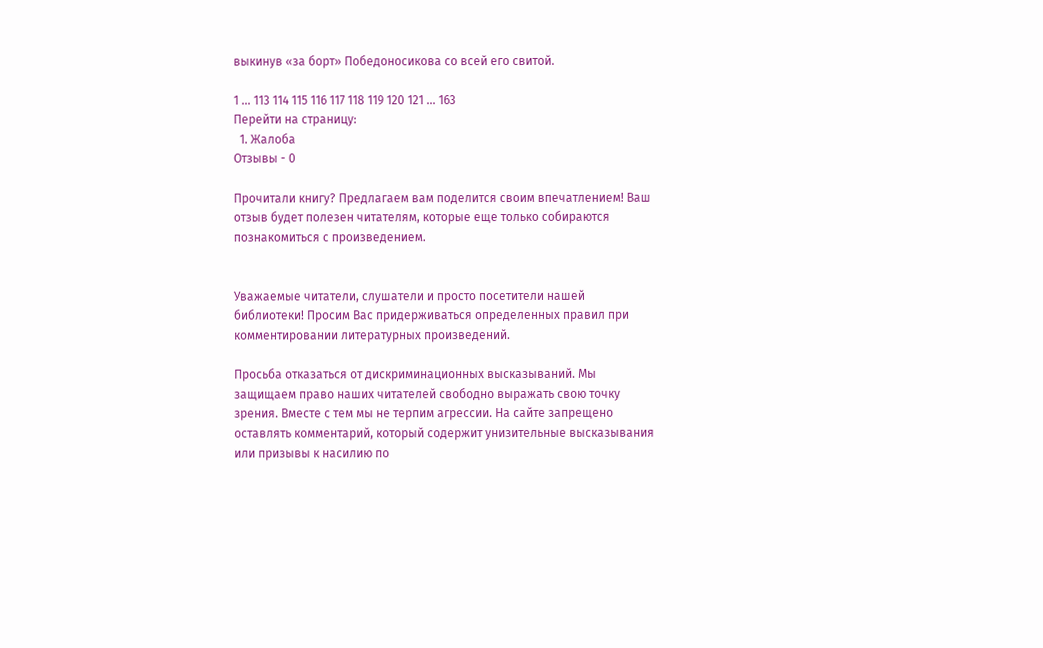выкинув «за борт» Победоносикова со всей его свитой.

1 ... 113 114 115 116 117 118 119 120 121 ... 163
Перейти на страницу:
  1. Жалоба
Отзывы - 0

Прочитали книгу? Предлагаем вам поделится своим впечатлением! Ваш отзыв будет полезен читателям, которые еще только собираются познакомиться с произведением.


Уважаемые читатели, слушатели и просто посетители нашей библиотеки! Просим Вас придерживаться определенных правил при комментировании литературных произведений.

Просьба отказаться от дискриминационных высказываний. Мы защищаем право наших читателей свободно выражать свою точку зрения. Вместе с тем мы не терпим агрессии. На сайте запрещено оставлять комментарий, который содержит унизительные высказывания или призывы к насилию по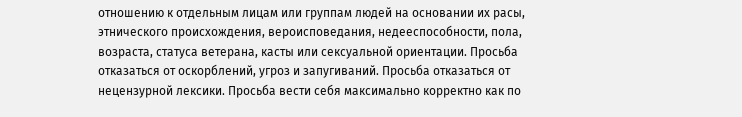отношению к отдельным лицам или группам людей на основании их расы, этнического происхождения, вероисповедания, недееспособности, пола, возраста, статуса ветерана, касты или сексуальной ориентации. Просьба отказаться от оскорблений, угроз и запугиваний. Просьба отказаться от нецензурной лексики. Просьба вести себя максимально корректно как по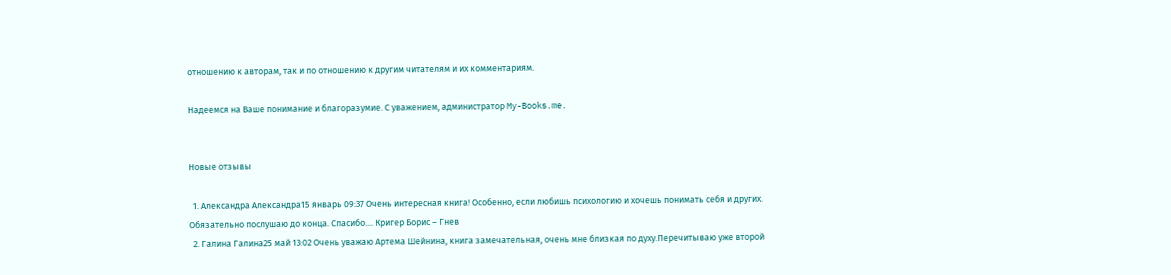отношению к авторам, так и по отношению к другим читателям и их комментариям.

Надеемся на Ваше понимание и благоразумие. С уважением, администратор My-Books.me.


Новые отзывы

  1. Александра Александра15 январь 09:37 Очень интересная книга! Особенно, если любишь психологию и хочешь понимать себя и других. Обязательно послушаю до конца. Спасибо.... Кригер Борис – Гнев
  2. Галина Галина25 май 13:02 Очень уважаю Артема Шейнина, книга замечательная, очень мне близкая по духу.Перечитываю уже второй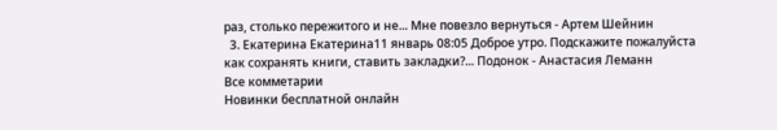раз, столько пережитого и не... Мне повезло вернуться - Артем Шейнин
  3. Екатерина Екатерина11 январь 08:05 Доброе утро. Подскажите пожалуйста как сохранять книги, ставить закладки?... Подонок - Анастасия Леманн
Все комметарии
Новинки бесплатной онлайн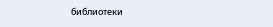библиотеки